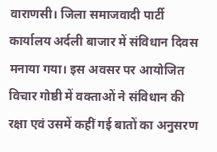वाराणसी। जिला समाजवादी पार्टी कार्यालय अर्दली बाजार में संविधान दिवस मनाया गया। इस अवसर पर आयोजित विचार गोष्ठी में वक्ताओं ने संविधान की रक्षा एवं उसमें कहीं गई बातों का अनुसरण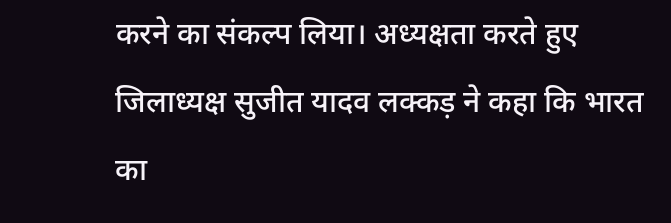करने का संकल्प लिया। अध्यक्षता करते हुए जिलाध्यक्ष सुजीत यादव लक्कड़ ने कहा कि भारत का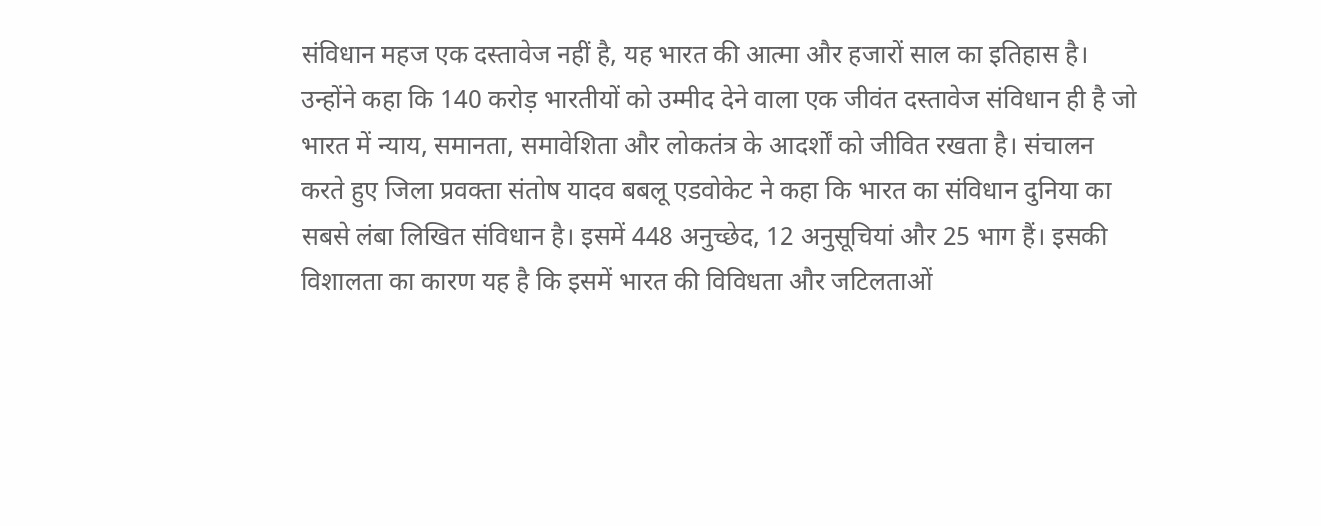संविधान महज एक दस्तावेज नहीं है, यह भारत की आत्मा और हजारों साल का इतिहास है। उन्होंने कहा कि 140 करोड़ भारतीयों को उम्मीद देने वाला एक जीवंत दस्तावेज संविधान ही है जो भारत में न्याय, समानता, समावेशिता और लोकतंत्र के आदर्शों को जीवित रखता है। संचालन करते हुए जिला प्रवक्ता संतोष यादव बबलू एडवोकेट ने कहा कि भारत का संविधान दुनिया का सबसे लंबा लिखित संविधान है। इसमें 448 अनुच्छेद, 12 अनुसूचियां और 25 भाग हैं। इसकी विशालता का कारण यह है कि इसमें भारत की विविधता और जटिलताओं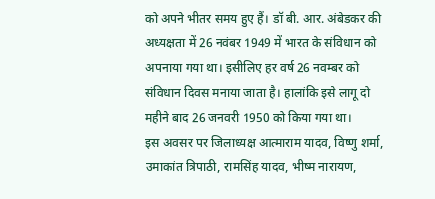को अपने भीतर समय हुए हैं। डॉ बी. आर. अंबेडकर की अध्यक्षता में 26 नवंबर 1949 में भारत के संविधान को अपनाया गया था। इसीलिए हर वर्ष 26 नवम्बर को संविधान दिवस मनाया जाता है। हालांकि इसे लागू दो महीने बाद 26 जनवरी 1950 को किया गया था।
इस अवसर पर जिलाध्यक्ष आत्माराम यादव, विष्णु शर्मा, उमाकांत त्रिपाठी, रामसिंह यादव, भीष्म नारायण,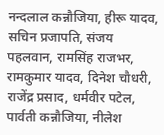नन्दलाल कन्नौजिया, हीरू यादव, सचिन प्रजापति, संजय पहलवान, रामसिंह राजभर, रामकुमार यादव, दिनेश चौधरी, राजेंद्र प्रसाद, धर्मवीर पटेल, पार्वती कन्नौजिया, नीलेश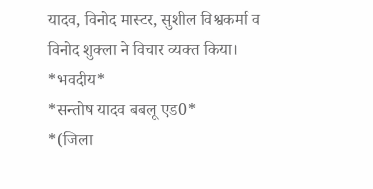यादव, विनोद मास्टर, सुशील विश्वकर्मा व विनोद शुक्ला ने विचार व्यक्त किया।
*भवदीय*
*सन्तोष यादव बबलू एड0*
*(जिला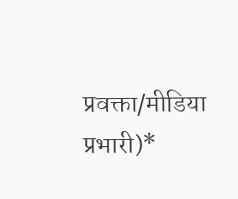प्रवक्ता/मीडिया प्रभारी)*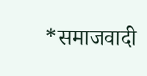*समाजवादी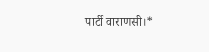पार्टी वाराणसी।*